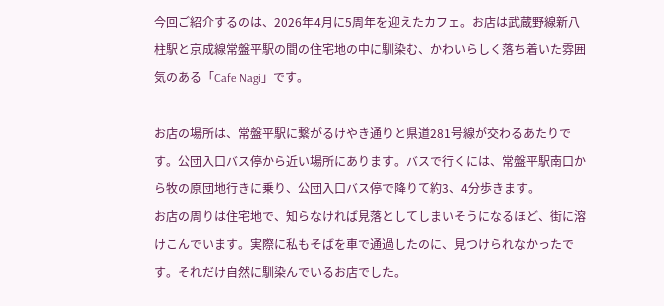今回ご紹介するのは、2026年4月に5周年を迎えたカフェ。お店は武蔵野線新八柱駅と京成線常盤平駅の間の住宅地の中に馴染む、かわいらしく落ち着いた雰囲気のある「Cafe Nagi」です。

お店の場所は、常盤平駅に繋がるけやき通りと県道281号線が交わるあたりです。公団入口バス停から近い場所にあります。バスで行くには、常盤平駅南口から牧の原団地行きに乗り、公団入口バス停で降りて約3、4分歩きます。
お店の周りは住宅地で、知らなければ見落としてしまいそうになるほど、街に溶けこんでいます。実際に私もそばを車で通過したのに、見つけられなかったです。それだけ自然に馴染んでいるお店でした。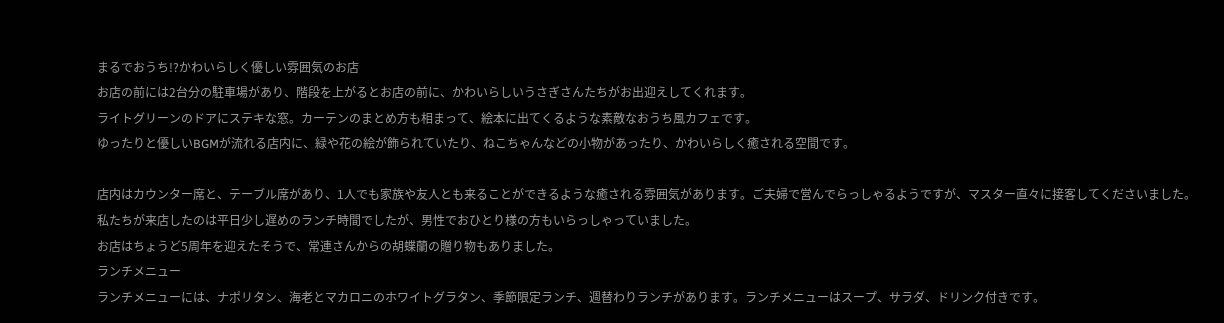まるでおうち!?かわいらしく優しい雰囲気のお店
お店の前には2台分の駐車場があり、階段を上がるとお店の前に、かわいらしいうさぎさんたちがお出迎えしてくれます。
ライトグリーンのドアにステキな窓。カーテンのまとめ方も相まって、絵本に出てくるような素敵なおうち風カフェです。
ゆったりと優しいBGMが流れる店内に、緑や花の絵が飾られていたり、ねこちゃんなどの小物があったり、かわいらしく癒される空間です。

店内はカウンター席と、テーブル席があり、1人でも家族や友人とも来ることができるような癒される雰囲気があります。ご夫婦で営んでらっしゃるようですが、マスター直々に接客してくださいました。
私たちが来店したのは平日少し遅めのランチ時間でしたが、男性でおひとり様の方もいらっしゃっていました。
お店はちょうど5周年を迎えたそうで、常連さんからの胡蝶蘭の贈り物もありました。
ランチメニュー
ランチメニューには、ナポリタン、海老とマカロニのホワイトグラタン、季節限定ランチ、週替わりランチがあります。ランチメニューはスープ、サラダ、ドリンク付きです。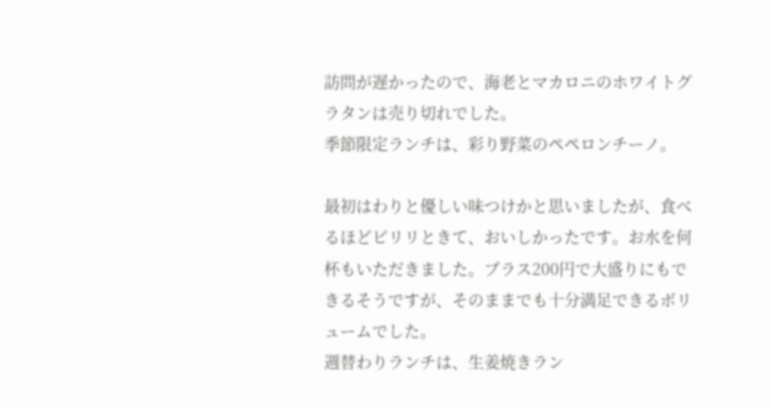訪問が遅かったので、海老とマカロニのホワイトグラタンは売り切れでした。
季節限定ランチは、彩り野菜のペペロンチーノ。

最初はわりと優しい味つけかと思いましたが、食べるほどピリリときて、おいしかったです。お水を何杯もいただきました。プラス200円で大盛りにもできるそうですが、そのままでも十分満足できるボリュームでした。
週替わりランチは、生姜焼きラン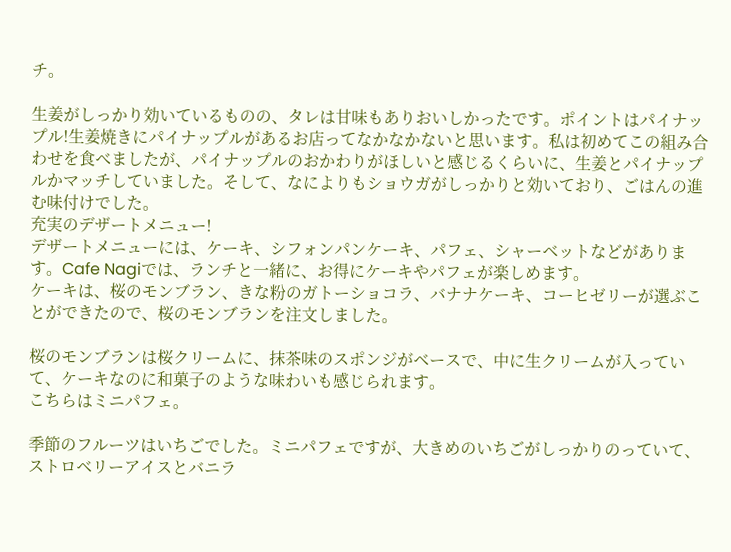チ。

生姜がしっかり効いているものの、タレは甘味もありおいしかったです。ポイントはパイナップル!生姜焼きにパイナップルがあるお店ってなかなかないと思います。私は初めてこの組み合わせを食べましたが、パイナップルのおかわりがほしいと感じるくらいに、生姜とパイナップルかマッチしていました。そして、なによりもショウガがしっかりと効いており、ごはんの進む味付けでした。
充実のデザートメニュー!
デザートメニューには、ケーキ、シフォンパンケーキ、パフェ、シャーベットなどがあります。Cafe Nagiでは、ランチと一緒に、お得にケーキやパフェが楽しめます。
ケーキは、桜のモンブラン、きな粉のガトーショコラ、バナナケーキ、コーヒゼリーが選ぶことができたので、桜のモンブランを注文しました。

桜のモンブランは桜クリームに、抹茶味のスポンジがベースで、中に生クリームが入っていて、ケーキなのに和菓子のような味わいも感じられます。
こちらはミニパフェ。

季節のフルーツはいちごでした。ミニパフェですが、大きめのいちごがしっかりのっていて、ストロベリーアイスとバニラ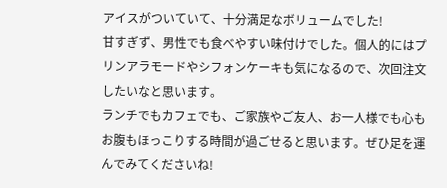アイスがついていて、十分満足なボリュームでした!
甘すぎず、男性でも食べやすい味付けでした。個人的にはプリンアラモードやシフォンケーキも気になるので、次回注文したいなと思います。
ランチでもカフェでも、ご家族やご友人、お一人様でも心もお腹もほっこりする時間が過ごせると思います。ぜひ足を運んでみてくださいね!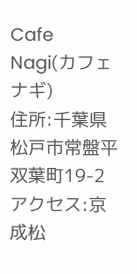Cafe Nagi(カフェ ナギ)
住所:千葉県松戸市常盤平双葉町19-2
アクセス:京成松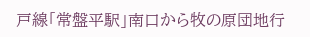戸線「常盤平駅」南口から牧の原団地行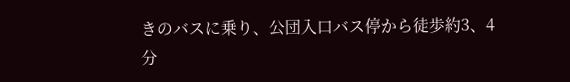きのバスに乗り、公団入口バス停から徒歩約3、4分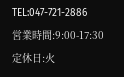TEL:047-721-2886
営業時間:9:00-17:30
定休日:火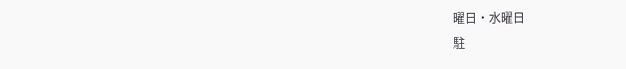曜日・水曜日
駐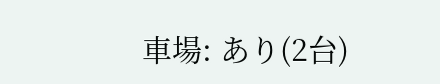車場: あり(2台)